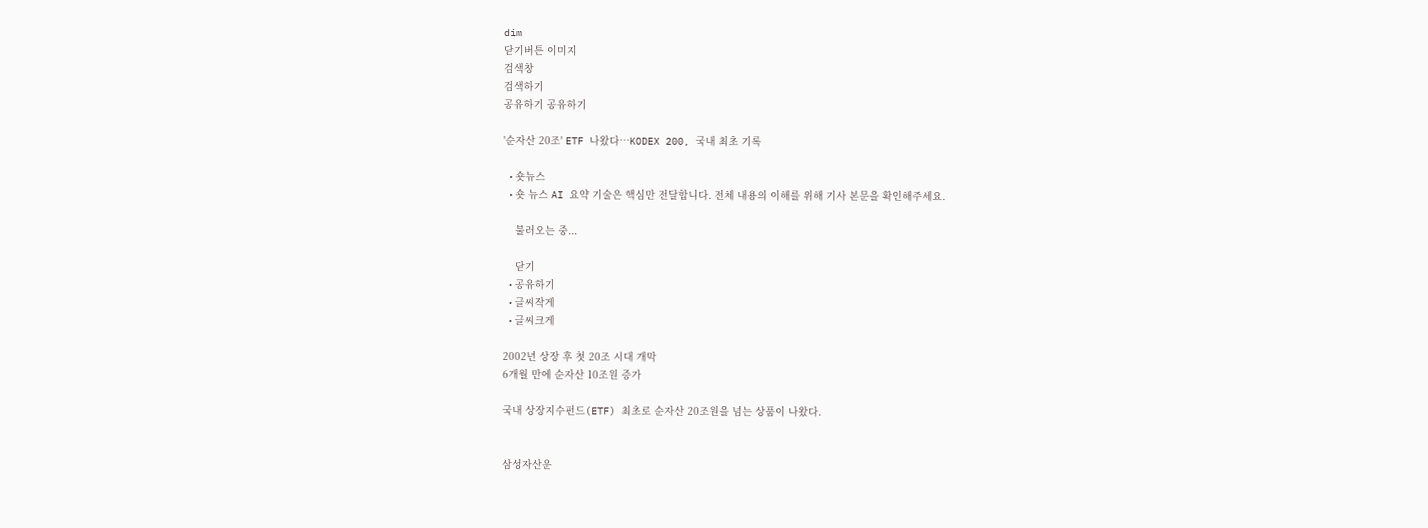dim
닫기버튼 이미지
검색창
검색하기
공유하기 공유하기

'순자산 20조' ETF 나왔다…KODEX 200, 국내 최초 기록

  • 숏뉴스
  • 숏 뉴스 AI 요약 기술은 핵심만 전달합니다. 전체 내용의 이해를 위해 기사 본문을 확인해주세요.

    불러오는 중...

    닫기
  • 공유하기
  • 글씨작게
  • 글씨크게

2002년 상장 후 첫 20조 시대 개막
6개월 만에 순자산 10조원 증가

국내 상장지수펀드(ETF) 최초로 순자산 20조원을 넘는 상품이 나왔다.


삼성자산운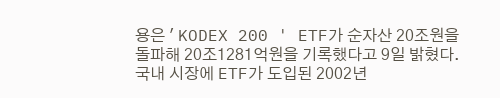용은 ' KODEX 200 ' ETF가 순자산 20조원을 돌파해 20조1281억원을 기록했다고 9일 밝혔다. 국내 시장에 ETF가 도입된 2002년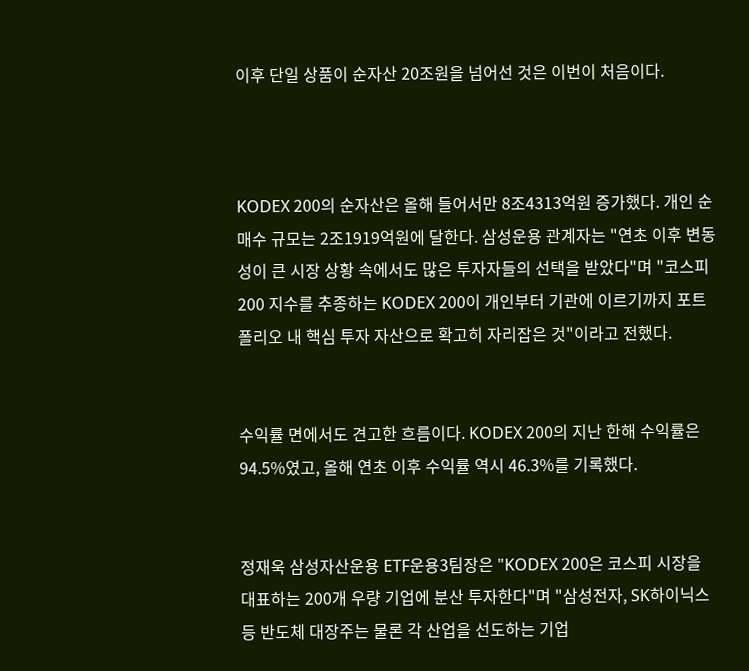이후 단일 상품이 순자산 20조원을 넘어선 것은 이번이 처음이다.



KODEX 200의 순자산은 올해 들어서만 8조4313억원 증가했다. 개인 순매수 규모는 2조1919억원에 달한다. 삼성운용 관계자는 "연초 이후 변동성이 큰 시장 상황 속에서도 많은 투자자들의 선택을 받았다"며 "코스피200 지수를 추종하는 KODEX 200이 개인부터 기관에 이르기까지 포트폴리오 내 핵심 투자 자산으로 확고히 자리잡은 것"이라고 전했다.


수익률 면에서도 견고한 흐름이다. KODEX 200의 지난 한해 수익률은 94.5%였고, 올해 연초 이후 수익률 역시 46.3%를 기록했다.


정재욱 삼성자산운용 ETF운용3팀장은 "KODEX 200은 코스피 시장을 대표하는 200개 우량 기업에 분산 투자한다"며 "삼성전자, SK하이닉스 등 반도체 대장주는 물론 각 산업을 선도하는 기업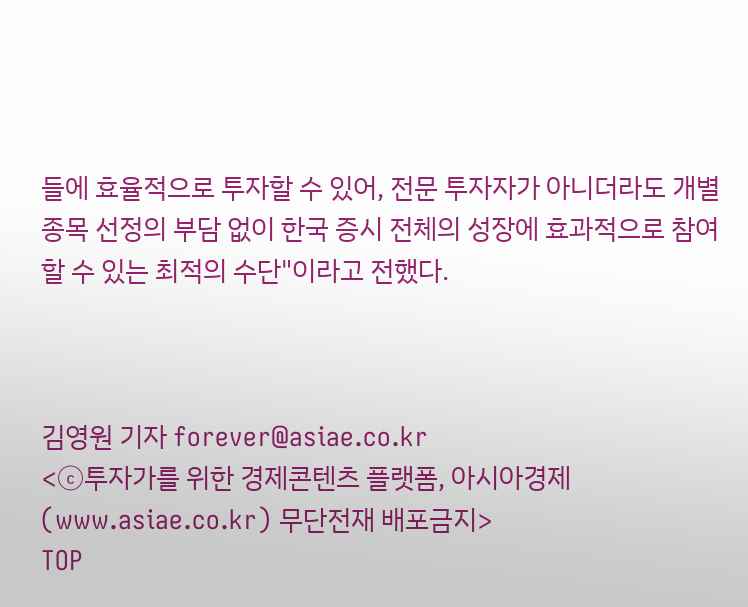들에 효율적으로 투자할 수 있어, 전문 투자자가 아니더라도 개별 종목 선정의 부담 없이 한국 증시 전체의 성장에 효과적으로 참여할 수 있는 최적의 수단"이라고 전했다.



김영원 기자 forever@asiae.co.kr
<ⓒ투자가를 위한 경제콘텐츠 플랫폼, 아시아경제(www.asiae.co.kr) 무단전재 배포금지>
TOP